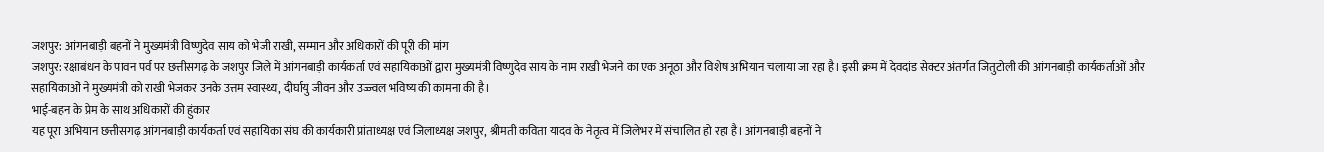जशपुर: आंगनबाड़ी बहनों ने मुख्यमंत्री विष्णुदेव साय को भेजी राखी, सम्मान और अधिकारों की पूरी की मांग
जशपुर: रक्षाबंधन के पावन पर्व पर छत्तीसगढ़ के जशपुर जिले में आंगनबाड़ी कार्यकर्ता एवं सहायिकाओं द्वारा मुख्यमंत्री विष्णुदेव साय के नाम राखी भेजने का एक अनूठा और विशेष अभियान चलाया जा रहा है। इसी क्रम में देवदांड सेक्टर अंतर्गत जितुटोली की आंगनबाड़ी कार्यकर्ताओं और सहायिकाओं ने मुख्यमंत्री को राखी भेजकर उनके उत्तम स्वास्थ्य, दीर्घायु जीवन और उज्ज्वल भविष्य की कामना की है।
भाई-बहन के प्रेम के साथ अधिकारों की हुंकार
यह पूरा अभियान छत्तीसगढ़ आंगनबाड़ी कार्यकर्ता एवं सहायिका संघ की कार्यकारी प्रांताध्यक्ष एवं जिलाध्यक्ष जशपुर, श्रीमती कविता यादव के नेतृत्व में जिलेभर में संचालित हो रहा है। आंगनबाड़ी बहनों ने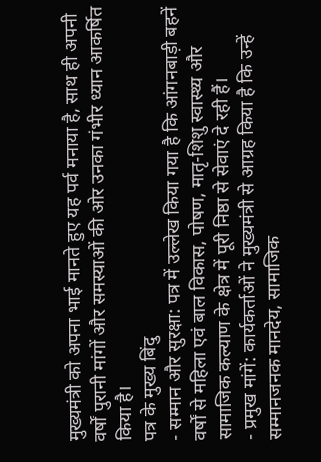मुख्यमंत्री को अपना भाई मानते हुए यह पर्व मनाया है, साथ ही अपनी वर्षों पुरानी मांगों और समस्याओं की ओर उनका गंभीर ध्यान आकर्षित किया है।
पत्र के मुख्य बिंदु
- सम्मान और सुरक्षा: पत्र में उल्लेख किया गया है कि आंगनबाड़ी बहनें वर्षों से महिला एवं बाल विकास, पोषण, मातृ-शिशु स्वास्थ्य और सामाजिक कल्याण के क्षेत्र में पूरी निष्ठा से सेवाएं दे रही हैं।
- प्रमुख मांगें: कार्यकर्ताओं ने मुख्यमंत्री से आग्रह किया है कि उन्हें सम्मानजनक मानदेय, सामाजिक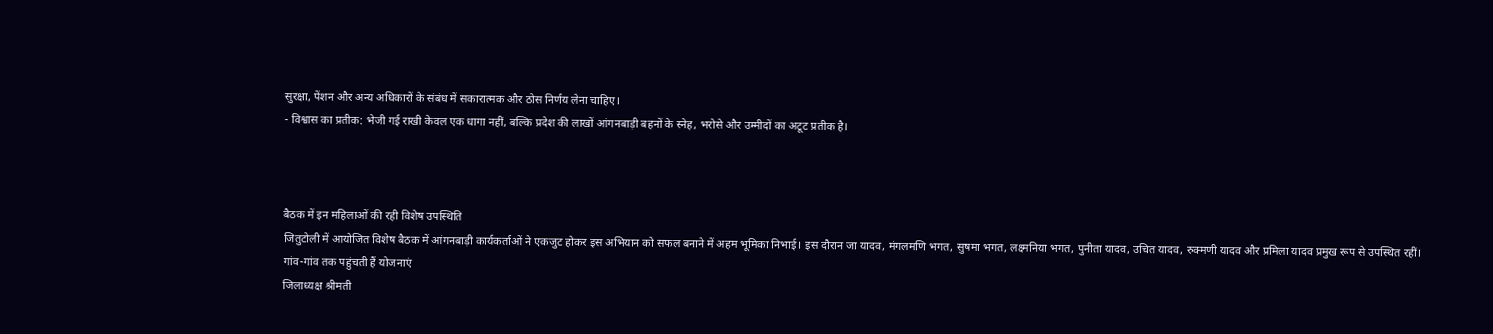सुरक्षा, पेंशन और अन्य अधिकारों के संबंध में सकारात्मक और ठोस निर्णय लेना चाहिए।
- विश्वास का प्रतीक: भेजी गई राखी केवल एक धागा नहीं, बल्कि प्रदेश की लाखों आंगनबाड़ी बहनों के स्नेह, भरोसे और उम्मीदों का अटूट प्रतीक है।



बैठक में इन महिलाओं की रही विशेष उपस्थिति
जितुटोली में आयोजित विशेष बैठक में आंगनबाड़ी कार्यकर्ताओं ने एकजुट होकर इस अभियान को सफल बनाने में अहम भूमिका निभाई। इस दौरान जा यादव, मंगलमणि भगत, सुषमा भगत, लक्ष्मनिया भगत, पुनीता यादव, उचित यादव, रुक्मणी यादव और प्रमिला यादव प्रमुख रूप से उपस्थित रहीं।
गांव-गांव तक पहुंचती हैं योजनाएं
जिलाध्यक्ष श्रीमती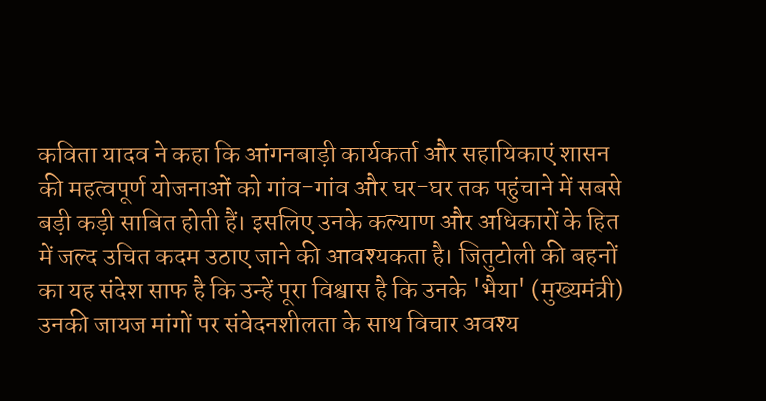कविता यादव ने कहा कि आंगनबाड़ी कार्यकर्ता और सहायिकाएं शासन की महत्वपूर्ण योजनाओं को गांव-गांव और घर-घर तक पहुंचाने में सबसे बड़ी कड़ी साबित होती हैं। इसलिए उनके कल्याण और अधिकारों के हित में जल्द उचित कदम उठाए जाने की आवश्यकता है। जितुटोली की बहनों का यह संदेश साफ है कि उन्हें पूरा विश्वास है कि उनके 'भैया' (मुख्यमंत्री) उनकी जायज मांगों पर संवेदनशीलता के साथ विचार अवश्य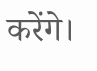करेंगे।